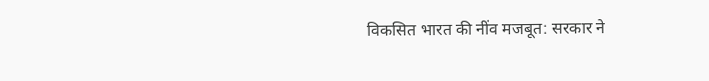विकसित भारत की नींव मजबूत: सरकार ने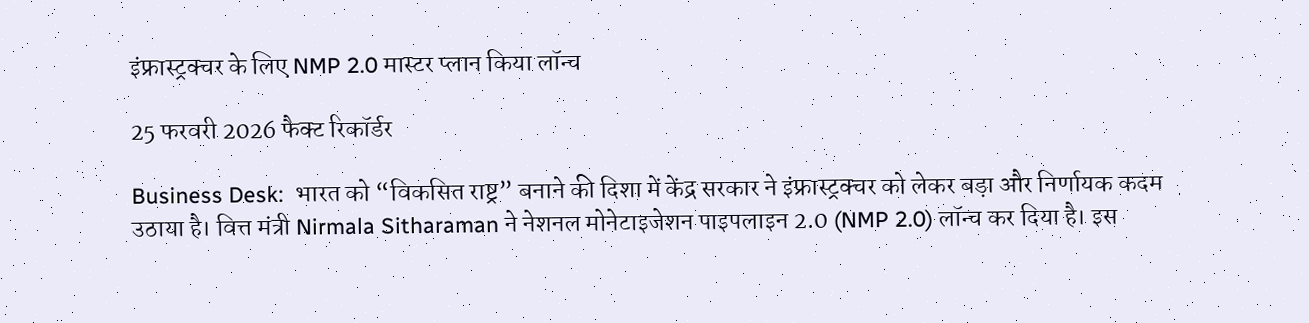इंफ्रास्ट्रक्चर के लिए NMP 2.0 मास्टर प्लान किया लॉन्च

25 फरवरी 2026 फैक्ट रिकॉर्डर

Business Desk:  भारत को “विकसित राष्ट्र” बनाने की दिशा में केंद्र सरकार ने इंफ्रास्ट्रक्चर को लेकर बड़ा और निर्णायक कदम उठाया है। वित्त मंत्री Nirmala Sitharaman ने नेशनल मोनेटाइजेशन पाइपलाइन 2.0 (NMP 2.0) लॉन्च कर दिया है। इस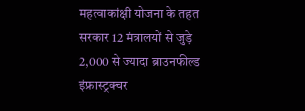महत्वाकांक्षी योजना के तहत सरकार 12 मंत्रालयों से जुड़े 2,000 से ज्यादा ब्राउनफील्ड इंफ्रास्ट्रक्चर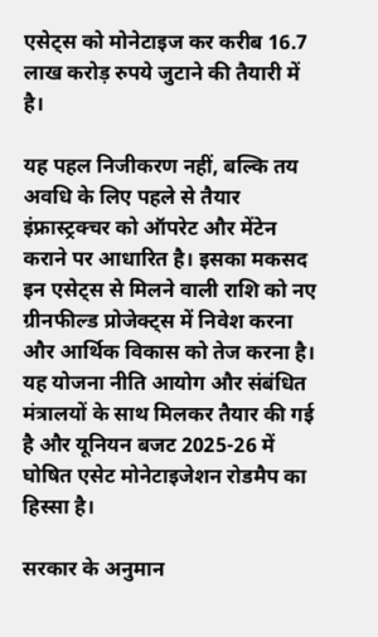एसेट्स को मोनेटाइज कर करीब 16.7 लाख करोड़ रुपये जुटाने की तैयारी में है।

यह पहल निजीकरण नहीं, बल्कि तय अवधि के लिए पहले से तैयार इंफ्रास्ट्रक्चर को ऑपरेट और मेंटेन कराने पर आधारित है। इसका मकसद इन एसेट्स से मिलने वाली राशि को नए ग्रीनफील्ड प्रोजेक्ट्स में निवेश करना और आर्थिक विकास को तेज करना है। यह योजना नीति आयोग और संबंधित मंत्रालयों के साथ मिलकर तैयार की गई है और यूनियन बजट 2025-26 में घोषित एसेट मोनेटाइजेशन रोडमैप का हिस्सा है।

सरकार के अनुमान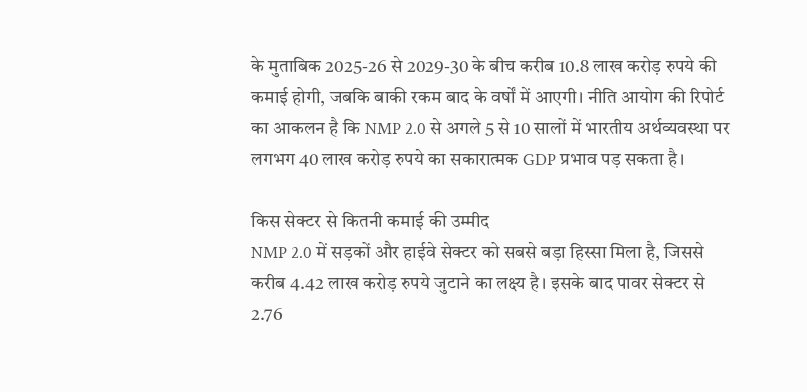के मुताबिक 2025-26 से 2029-30 के बीच करीब 10.8 लाख करोड़ रुपये की कमाई होगी, जबकि बाकी रकम बाद के वर्षों में आएगी। नीति आयोग की रिपोर्ट का आकलन है कि NMP 2.0 से अगले 5 से 10 सालों में भारतीय अर्थव्यवस्था पर लगभग 40 लाख करोड़ रुपये का सकारात्मक GDP प्रभाव पड़ सकता है।

किस सेक्टर से कितनी कमाई की उम्मीद
NMP 2.0 में सड़कों और हाईवे सेक्टर को सबसे बड़ा हिस्सा मिला है, जिससे करीब 4.42 लाख करोड़ रुपये जुटाने का लक्ष्य है। इसके बाद पावर सेक्टर से 2.76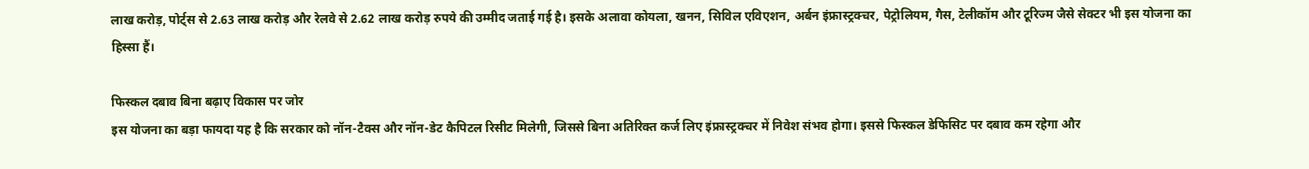लाख करोड़, पोर्ट्स से 2.63 लाख करोड़ और रेलवे से 2.62 लाख करोड़ रुपये की उम्मीद जताई गई है। इसके अलावा कोयला, खनन, सिविल एविएशन, अर्बन इंफ्रास्ट्रक्चर, पेट्रोलियम, गैस, टेलीकॉम और टूरिज्म जैसे सेक्टर भी इस योजना का हिस्सा हैं।

फिस्कल दबाव बिना बढ़ाए विकास पर जोर
इस योजना का बड़ा फायदा यह है कि सरकार को नॉन-टैक्स और नॉन-डेट कैपिटल रिसीट मिलेगी, जिससे बिना अतिरिक्त कर्ज लिए इंफ्रास्ट्रक्चर में निवेश संभव होगा। इससे फिस्कल डेफिसिट पर दबाव कम रहेगा और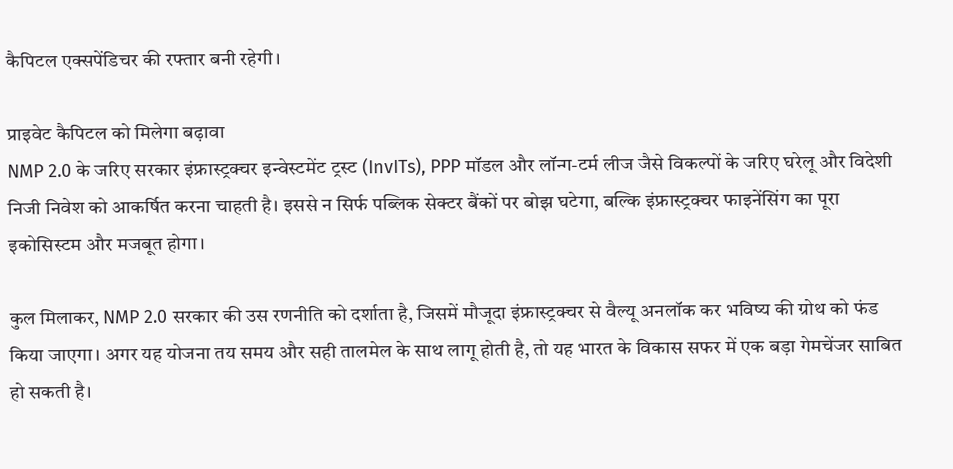कैपिटल एक्सपेंडिचर की रफ्तार बनी रहेगी।

प्राइवेट कैपिटल को मिलेगा बढ़ावा
NMP 2.0 के जरिए सरकार इंफ्रास्ट्रक्चर इन्वेस्टमेंट ट्रस्ट (InvITs), PPP मॉडल और लॉन्ग-टर्म लीज जैसे विकल्पों के जरिए घरेलू और विदेशी निजी निवेश को आकर्षित करना चाहती है। इससे न सिर्फ पब्लिक सेक्टर बैंकों पर बोझ घटेगा, बल्कि इंफ्रास्ट्रक्चर फाइनेंसिंग का पूरा इकोसिस्टम और मजबूत होगा।

कुल मिलाकर, NMP 2.0 सरकार की उस रणनीति को दर्शाता है, जिसमें मौजूदा इंफ्रास्ट्रक्चर से वैल्यू अनलॉक कर भविष्य की ग्रोथ को फंड किया जाएगा। अगर यह योजना तय समय और सही तालमेल के साथ लागू होती है, तो यह भारत के विकास सफर में एक बड़ा गेमचेंजर साबित हो सकती है।